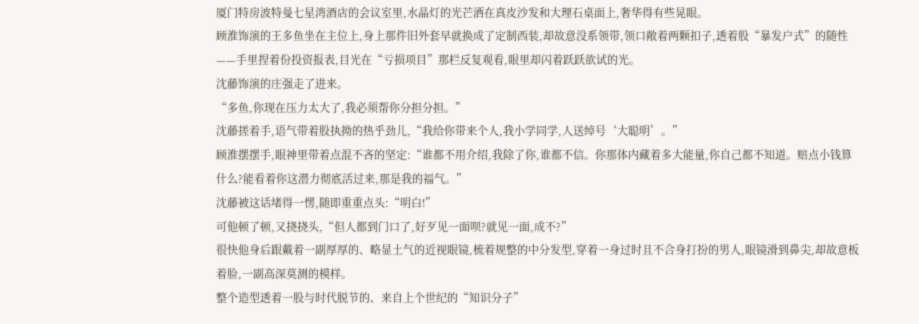厦门特房波特曼七星湾酒店的会议室里,水晶灯的光芒洒在真皮沙发和大理石桌面上,奢华得有些晃眼。
顾淮饰演的王多鱼坐在主位上,身上那件旧外套早就换成了定制西装,却故意没系领带,领口敞着两颗扣子,透着股“暴发户式”的随性——手里捏着份投资报表,目光在“亏损项目”那栏反复观看,眼里却闪着跃跃欲试的光。
沈藤饰演的庄强走了进来。
“多鱼,你现在压力太大了,我必须帮你分担分担。”
沈藤搓着手,语气带着股执拗的热乎劲儿,“我给你带来个人,我小学同学,人送绰号‘大聪明’。”
顾淮摆摆手,眼神里带着点混不吝的坚定:“谁都不用介绍,我除了你,谁都不信。你那体内藏着多大能量,你自己都不知道。赔点小钱算什么?能看着你这潜力彻底活过来,那是我的福气。”
沈藤被这话堵得一愣,随即重重点头:“明白!”
可他顿了顿,又挠挠头,“但人都到门口了,好歹见一面呗?就见一面,成不?”
很快他身后跟戴着一副厚厚的、略显土气的近视眼镜,梳着规整的中分发型,穿着一身过时且不合身打扮的男人,眼镜滑到鼻尖,却故意板着脸,一副高深莫测的模样。
整个造型透着一股与时代脱节的、来自上个世纪的“知识分子”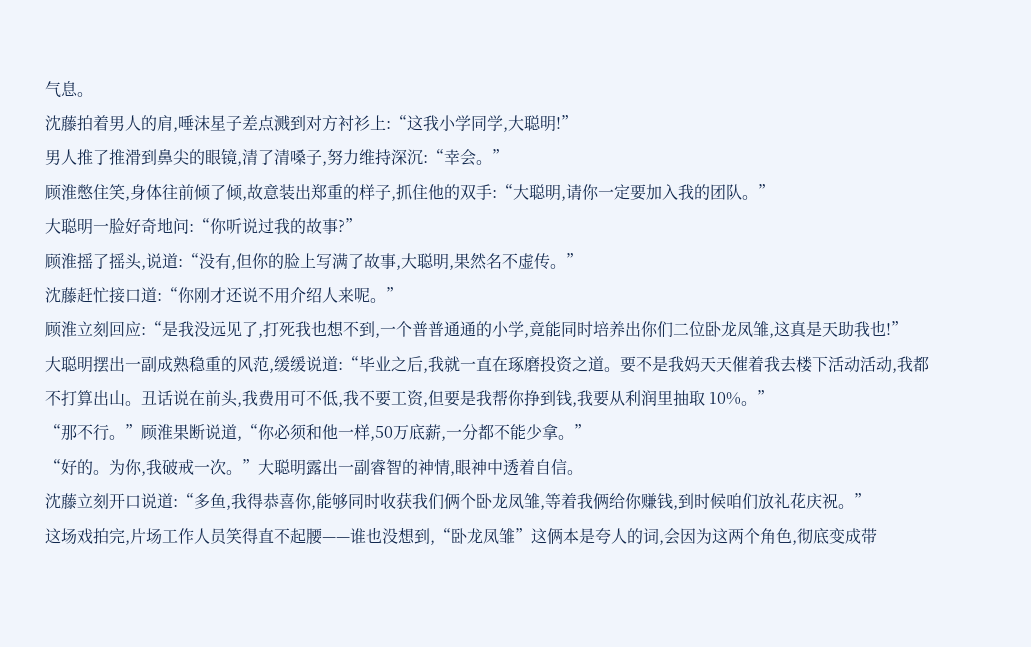气息。
沈藤拍着男人的肩,唾沫星子差点溅到对方衬衫上:“这我小学同学,大聪明!”
男人推了推滑到鼻尖的眼镜,清了清嗓子,努力维持深沉:“幸会。”
顾淮憋住笑,身体往前倾了倾,故意装出郑重的样子,抓住他的双手:“大聪明,请你一定要加入我的团队。”
大聪明一脸好奇地问:“你听说过我的故事?”
顾淮摇了摇头,说道:“没有,但你的脸上写满了故事,大聪明,果然名不虚传。”
沈藤赶忙接口道:“你刚才还说不用介绍人来呢。”
顾淮立刻回应:“是我没远见了,打死我也想不到,一个普普通通的小学,竟能同时培养出你们二位卧龙凤雏,这真是天助我也!”
大聪明摆出一副成熟稳重的风范,缓缓说道:“毕业之后,我就一直在琢磨投资之道。要不是我妈天天催着我去楼下活动活动,我都不打算出山。丑话说在前头,我费用可不低,我不要工资,但要是我帮你挣到钱,我要从利润里抽取 10%。”
“那不行。”顾淮果断说道,“你必须和他一样,50万底薪,一分都不能少拿。”
“好的。为你,我破戒一次。”大聪明露出一副睿智的神情,眼神中透着自信。
沈藤立刻开口说道:“多鱼,我得恭喜你,能够同时收获我们俩个卧龙凤雏,等着我俩给你赚钱,到时候咱们放礼花庆祝。”
这场戏拍完,片场工作人员笑得直不起腰——谁也没想到,“卧龙凤雏”这俩本是夸人的词,会因为这两个角色,彻底变成带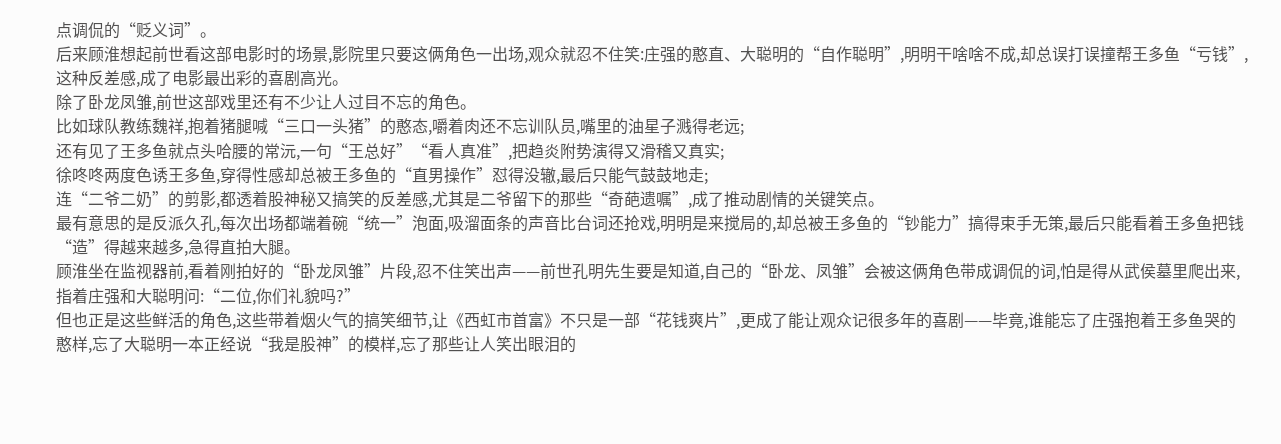点调侃的“贬义词”。
后来顾淮想起前世看这部电影时的场景,影院里只要这俩角色一出场,观众就忍不住笑:庄强的憨直、大聪明的“自作聪明”,明明干啥啥不成,却总误打误撞帮王多鱼“亏钱”,这种反差感,成了电影最出彩的喜剧高光。
除了卧龙凤雏,前世这部戏里还有不少让人过目不忘的角色。
比如球队教练魏祥,抱着猪腿喊“三口一头猪”的憨态,嚼着肉还不忘训队员,嘴里的油星子溅得老远;
还有见了王多鱼就点头哈腰的常沅,一句“王总好”“看人真准”,把趋炎附势演得又滑稽又真实;
徐咚咚两度色诱王多鱼,穿得性感却总被王多鱼的“直男操作”怼得没辙,最后只能气鼓鼓地走;
连“二爷二奶”的剪影,都透着股神秘又搞笑的反差感,尤其是二爷留下的那些“奇葩遗嘱”,成了推动剧情的关键笑点。
最有意思的是反派久孔,每次出场都端着碗“统一”泡面,吸溜面条的声音比台词还抢戏,明明是来搅局的,却总被王多鱼的“钞能力”搞得束手无策,最后只能看着王多鱼把钱“造”得越来越多,急得直拍大腿。
顾淮坐在监视器前,看着刚拍好的“卧龙凤雏”片段,忍不住笑出声——前世孔明先生要是知道,自己的“卧龙、凤雏”会被这俩角色带成调侃的词,怕是得从武侯墓里爬出来,指着庄强和大聪明问:“二位,你们礼貌吗?”
但也正是这些鲜活的角色,这些带着烟火气的搞笑细节,让《西虹市首富》不只是一部“花钱爽片”,更成了能让观众记很多年的喜剧——毕竟,谁能忘了庄强抱着王多鱼哭的憨样,忘了大聪明一本正经说“我是股神”的模样,忘了那些让人笑出眼泪的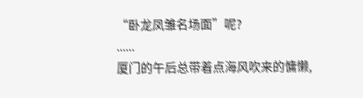“卧龙凤雏名场面”呢?
......
厦门的午后总带着点海风吹来的慵懒,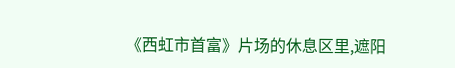《西虹市首富》片场的休息区里,遮阳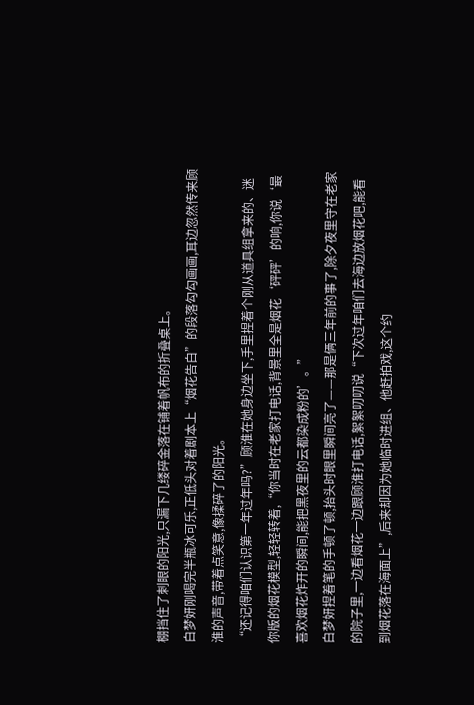棚挡住了刺眼的阳光,只漏下几缕碎金落在铺着帆布的折叠桌上。
白梦妍刚喝完半瓶冰可乐,正低头对着剧本上“烟花告白”的段落勾勾画画,耳边忽然传来顾淮的声音,带着点笑意,像揉碎了的阳光。
“还记得咱们认识第一年过年吗?”顾淮在她身边坐下,手里捏着个刚从道具组拿来的、迷你版的烟花模型,轻轻转着,“你当时在老家打电话,背景里全是烟花‘砰砰’的响,你说‘最喜欢烟花炸开的瞬间,能把黑夜里的云都染成粉的’。”
白梦妍捏着笔的手顿了顿,抬头时眼里瞬间亮了——那是俩三年前的事了,除夕夜里守在老家的院子里,一边看烟花一边跟顾淮打电话,絮絮叨叨说“下次过年咱们去海边放烟花吧,能看到烟花落在海面上”,后来却因为她临时进组、他赶拍戏,这个约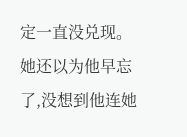定一直没兑现。
她还以为他早忘了,没想到他连她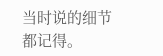当时说的细节都记得。